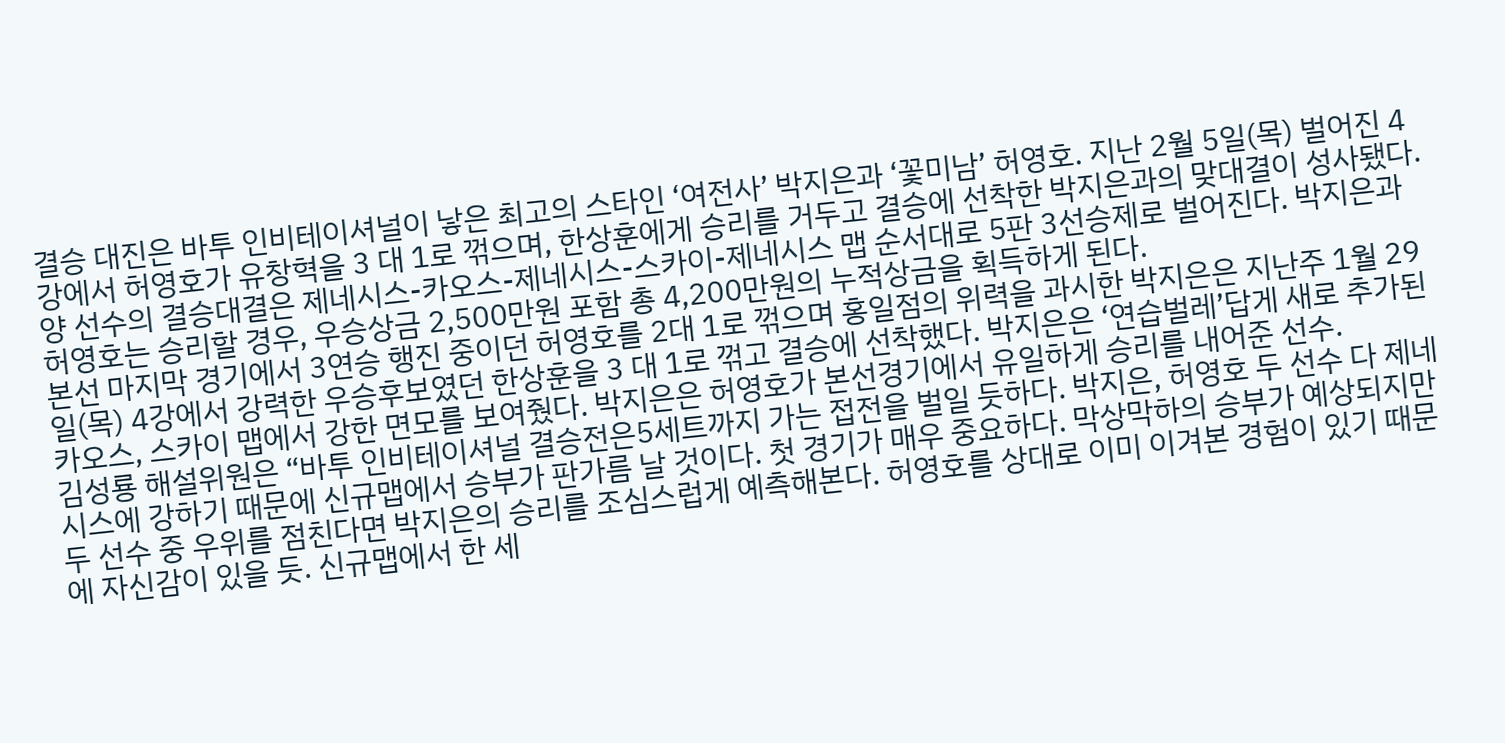결승 대진은 바투 인비테이셔널이 낳은 최고의 스타인 ‘여전사’ 박지은과 ‘꽃미남’ 허영호. 지난 2월 5일(목) 벌어진 4강에서 허영호가 유창혁을 3 대 1로 꺾으며, 한상훈에게 승리를 거두고 결승에 선착한 박지은과의 맞대결이 성사됐다. 양 선수의 결승대결은 제네시스-카오스-제네시스-스카이-제네시스 맵 순서대로 5판 3선승제로 벌어진다. 박지은과 허영호는 승리할 경우, 우승상금 2,500만원 포함 총 4,200만원의 누적상금을 획득하게 된다.
본선 마지막 경기에서 3연승 행진 중이던 허영호를 2대 1로 꺾으며 홍일점의 위력을 과시한 박지은은 지난주 1월 29일(목) 4강에서 강력한 우승후보였던 한상훈을 3 대 1로 꺾고 결승에 선착했다. 박지은은 ‘연습벌레’답게 새로 추가된 카오스, 스카이 맵에서 강한 면모를 보여줬다. 박지은은 허영호가 본선경기에서 유일하게 승리를 내어준 선수.
김성룡 해설위원은 “바투 인비테이셔널 결승전은5세트까지 가는 접전을 벌일 듯하다. 박지은, 허영호 두 선수 다 제네시스에 강하기 때문에 신규맵에서 승부가 판가름 날 것이다. 첫 경기가 매우 중요하다. 막상막하의 승부가 예상되지만 두 선수 중 우위를 점친다면 박지은의 승리를 조심스럽게 예측해본다. 허영호를 상대로 이미 이겨본 경험이 있기 때문에 자신감이 있을 듯. 신규맵에서 한 세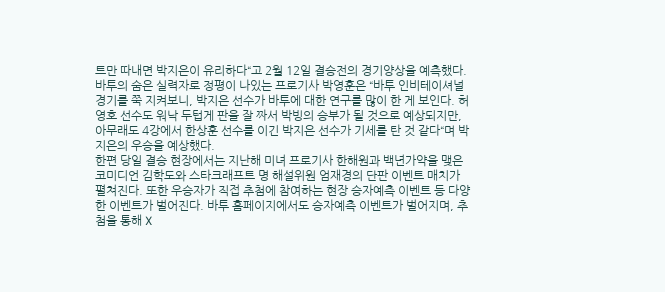트만 따내면 박지은이 유리하다“고 2월 12일 결승전의 경기양상을 예측했다.
바투의 숨은 실력자로 정평이 나있는 프로기사 박영훈은 “바투 인비테이셔널 경기를 쭉 지켜보니, 박지은 선수가 바투에 대한 연구를 많이 한 게 보인다. 허영호 선수도 워낙 두텁게 판을 잘 짜서 박빙의 승부가 될 것으로 예상되지만, 아무래도 4강에서 한상훈 선수를 이긴 박지은 선수가 기세를 탄 것 같다“며 박지은의 우승을 예상했다.
한편 당일 결승 현장에서는 지난해 미녀 프로기사 한해원과 백년가약을 맺은 코미디언 김학도와 스타크래프트 명 해설위원 엄재경의 단판 이벤트 매치가 펼쳐진다. 또한 우승자가 직접 추첨에 참여하는 현장 승자예측 이벤트 등 다양한 이벤트가 벌어진다. 바투 홈페이지에서도 승자예측 이벤트가 벌어지며, 추첨을 통해 X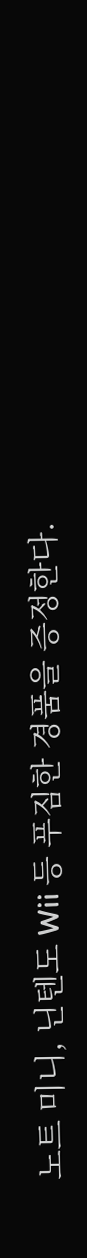노트 미니, 닌텐도 Wii 등 푸짐한 경품을 증정한다.